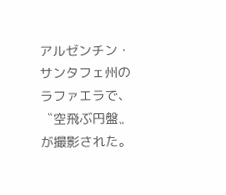アルゼンチン・サンタフェ州のラファエラで、〝空飛ぶ円盤〟が撮影された。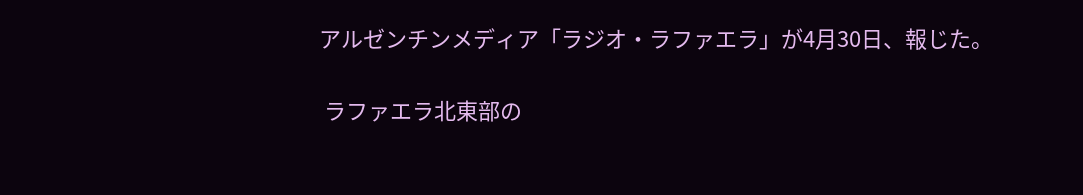アルゼンチンメディア「ラジオ・ラファエラ」が4月30日、報じた。

 ラファエラ北東部の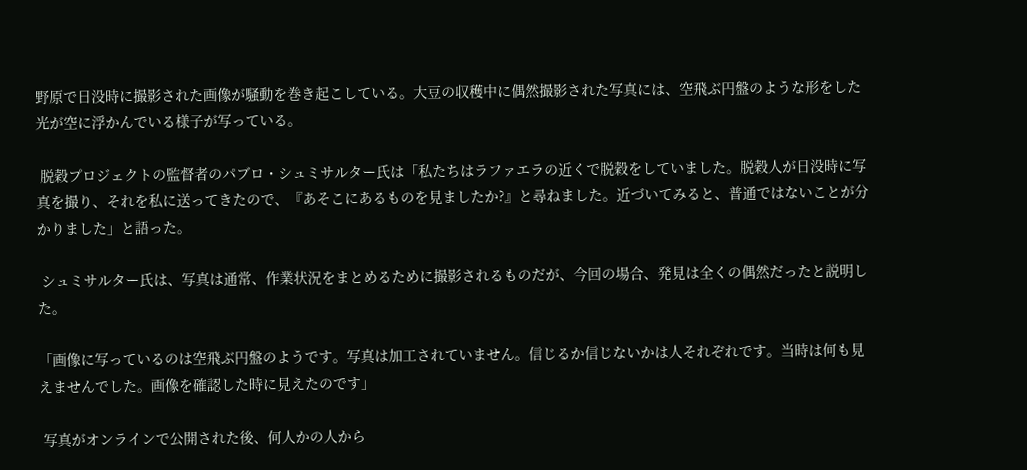野原で日没時に撮影された画像が騒動を巻き起こしている。大豆の収穫中に偶然撮影された写真には、空飛ぶ円盤のような形をした光が空に浮かんでいる様子が写っている。

 脱穀プロジェクトの監督者のパブロ・シュミサルター氏は「私たちはラファエラの近くで脱穀をしていました。脱穀人が日没時に写真を撮り、それを私に送ってきたので、『あそこにあるものを見ましたか?』と尋ねました。近づいてみると、普通ではないことが分かりました」と語った。

 シュミサルター氏は、写真は通常、作業状況をまとめるために撮影されるものだが、今回の場合、発見は全くの偶然だったと説明した。

「画像に写っているのは空飛ぶ円盤のようです。写真は加工されていません。信じるか信じないかは人それぞれです。当時は何も見えませんでした。画像を確認した時に見えたのです」

 写真がオンラインで公開された後、何人かの人から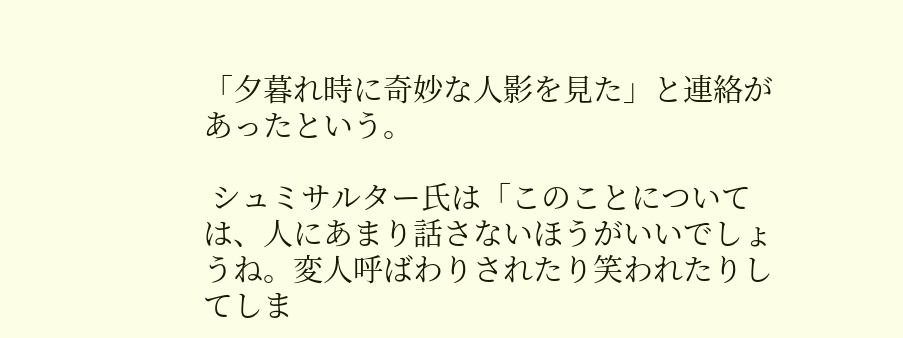「夕暮れ時に奇妙な人影を見た」と連絡があったという。

 シュミサルター氏は「このことについては、人にあまり話さないほうがいいでしょうね。変人呼ばわりされたり笑われたりしてしま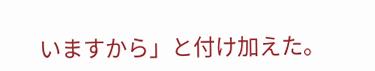いますから」と付け加えた。